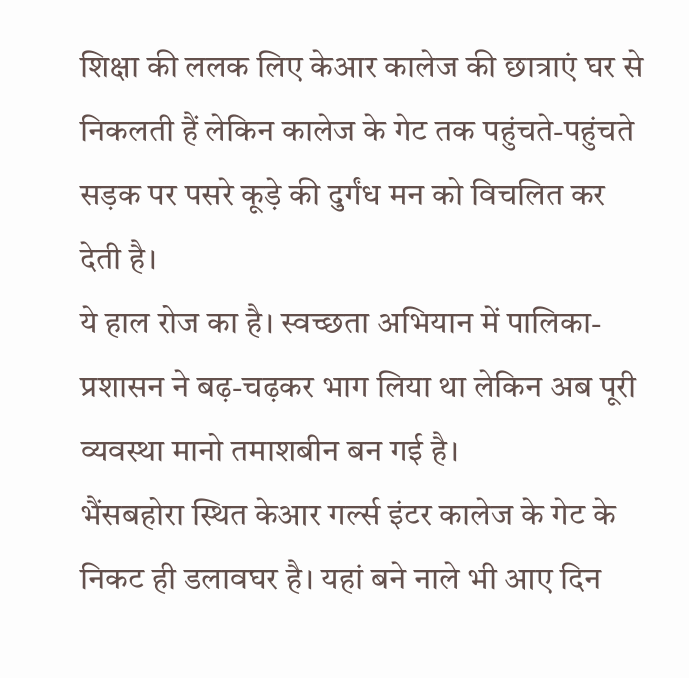शिक्षा की ललक लिए केआर कालेज की छात्राएं घर से निकलती हैं लेकिन कालेज के गेट तक पहुंचते-पहुंचते सड़क पर पसरे कूड़े की दुर्गंध मन को विचलित कर देती है।
ये हाल रोज का है। स्वच्छता अभियान में पालिका-प्रशासन ने बढ़-चढ़कर भाग लिया था लेकिन अब पूरी व्यवस्था मानो तमाशबीन बन गई है।
भैंसबहोरा स्थित केआर गर्ल्स इंटर कालेज के गेट के निकट ही डलावघर है। यहां बने नाले भी आए दिन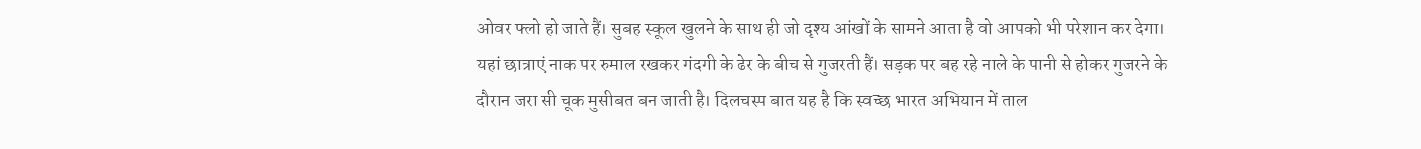ओवर फ्लो हो जाते हैं। सुबह स्कूल खुलने के साथ ही जो दृश्य आंखों के सामने आता है वो आपको भी परेशान कर देगा।
यहां छात्राएं नाक पर रुमाल रखकर गंदगी के ढेर के बीच से गुजरती हैं। सड़क पर बह रहे नाले के पानी से होकर गुजरने के दौरान जरा सी चूक मुसीबत बन जाती है। दिलचस्प बात यह है कि स्वच्छ भारत अभियान में ताल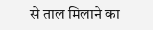से ताल मिलाने का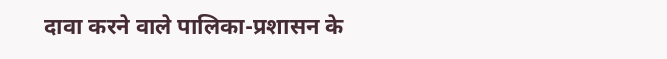दावा करने वाले पालिका-प्रशासन के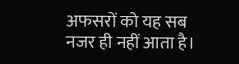अफसरों को यह सब नजर ही नहीं आता है।